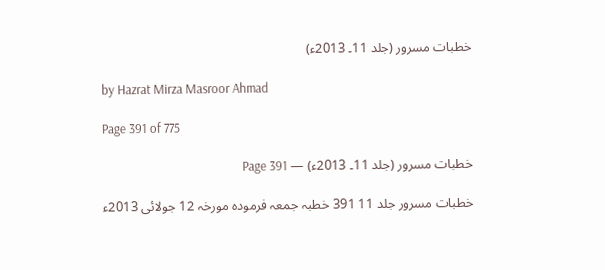خطبات مسرور (جلد 11۔ 2013ء)

by Hazrat Mirza Masroor Ahmad

Page 391 of 775

خطبات مسرور (جلد 11۔ 2013ء) — Page 391

خطبات مسرور جلد 11 391 خطبہ جمعہ فرمودہ مورخہ 12 جولائی 2013ء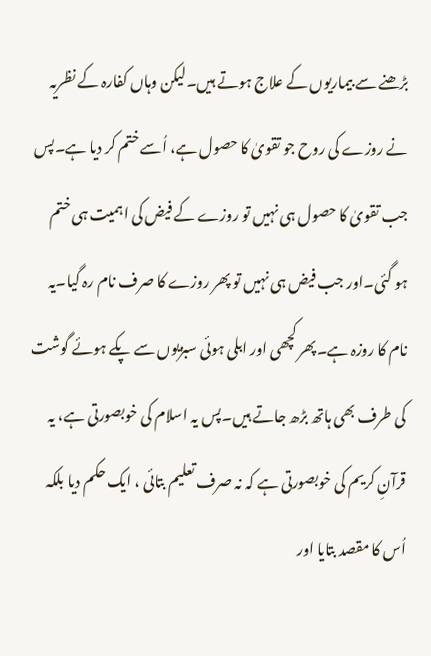بڑھنے سے بیماریوں کے علاج ہوتے ہیں۔لیکن وہاں کفارہ کے نظریہ نے روزے کی روح جو تقویٰ کا حصول ہے، اُسے ختم کر دیا ہے۔پس جب تقویٰ کا حصول ہی نہیں تو روزے کے فیض کی اہمیت ہی ختم ہو گئی۔اور جب فیض ہی نہیں تو پھر روزے کا صرف نام رہ گیا۔یہ نام کا روزہ ہے۔پھر کچھی اور ابلی ہوئی سبزیوں سے پکے ہوئے گوشت کی طرف بھی ہاتھ بڑھ جاتے ہیں۔پس یہ اسلام کی خوبصورتی ہے، یہ قرآنِ کریم کی خوبصورتی ہے کہ نہ صرف تعلیم بتائی ، ایک حکم دیا بلکہ اُس کا مقصد بتایا اور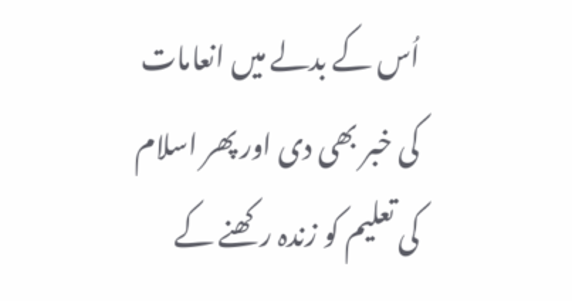اُس کے بدلے میں انعامات کی خبر بھی دی اور پھر اسلام کی تعلیم کو زندہ رکھنے کے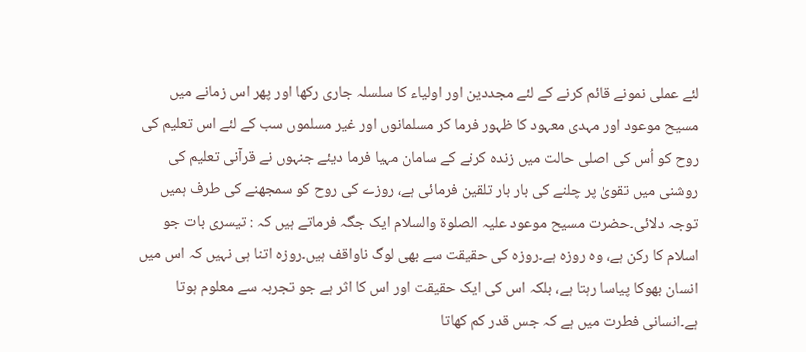لئے عملی نمونے قائم کرنے کے لئے مجددین اور اولیاء کا سلسلہ جاری رکھا اور پھر اس زمانے میں مسیح موعود اور مہدی معہود کا ظہور فرما کر مسلمانوں اور غیر مسلموں سب کے لئے اس تعلیم کی روح کو اُس کی اصلی حالت میں زندہ کرنے کے سامان مہیا فرما دیئے جنہوں نے قرآنی تعلیم کی روشنی میں تقویٰ پر چلنے کی بار بار تلقین فرمائی ہے، روزے کی روح کو سمجھنے کی طرف ہمیں توجہ دلائی۔حضرت مسیح موعود علیہ الصلوۃ والسلام ایک جگہ فرماتے ہیں کہ : تیسری بات جو اسلام کا رکن ہے، وہ روزہ ہے۔روزہ کی حقیقت سے بھی لوگ ناواقف ہیں۔روزہ اتنا ہی نہیں کہ اس میں انسان بھوکا پیاسا رہتا ہے، بلکہ اس کی ایک حقیقت اور اس کا اثر ہے جو تجربہ سے معلوم ہوتا ہے۔انسانی فطرت میں ہے کہ جس قدر کم کھاتا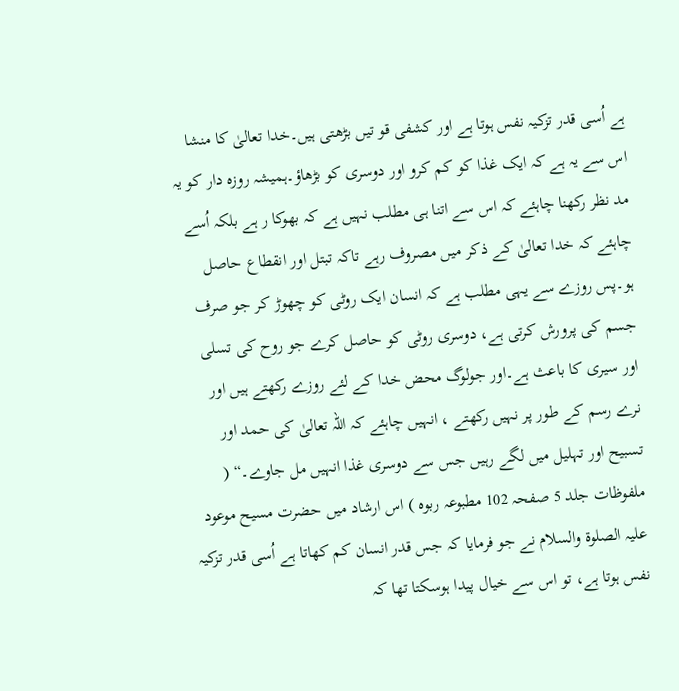ہے اُسی قدر تزکیہ نفس ہوتا ہے اور کشفی قو تیں بڑھتی ہیں۔خدا تعالیٰ کا منشا اس سے یہ ہے کہ ایک غذا کو کم کرو اور دوسری کو بڑھاؤ۔ہمیشہ روزہ دار کو یہ مد نظر رکھنا چاہئے کہ اس سے اتنا ہی مطلب نہیں ہے کہ بھوکا ر ہے بلکہ اُسے چاہئے کہ خدا تعالیٰ کے ذکر میں مصروف رہے تاکہ تبتل اور انقطاع حاصل ہو۔پس روزے سے یہی مطلب ہے کہ انسان ایک روٹی کو چھوڑ کر جو صرف جسم کی پرورش کرتی ہے، دوسری روٹی کو حاصل کرے جو روح کی تسلی اور سیری کا باعث ہے۔اور جولوگ محض خدا کے لئے روزے رکھتے ہیں اور نرے رسم کے طور پر نہیں رکھتے ، انہیں چاہئے کہ اللہ تعالیٰ کی حمد اور تسبیح اور تہلیل میں لگے رہیں جس سے دوسری غذا انہیں مل جاوے۔“ ( ملفوظات جلد 5 صفحہ 102 مطبوعہ ربوہ ) اس ارشاد میں حضرت مسیح موعود علیہ الصلوۃ والسلام نے جو فرمایا کہ جس قدر انسان کم کھاتا ہے اُسی قدر تزکیہ نفس ہوتا ہے، تو اس سے خیال پیدا ہوسکتا تھا کہ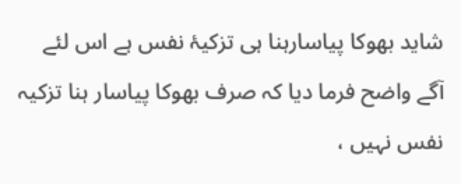شاید بھوکا پیاسارہنا ہی تزکیۂ نفس ہے اس لئے آگے واضح فرما دیا کہ صرف بھوکا پیاسار ہنا تزکیہ نفس نہیں ،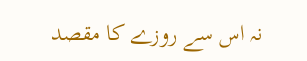نہ اس سے روزے کا مقصد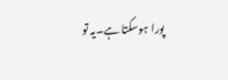پورا ہوسکتا ہے۔یہ تو